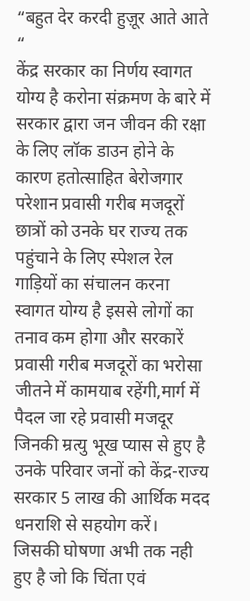“बहुत देर करदी हुज़ूर आते आते “
केंद्र सरकार का निर्णय स्वागत योग्य है करोना संक्रमण के बारे में सरकार द्वारा जन जीवन की रक्षा के लिए लॉक डाउन होने के कारण हतोत्साहित बेरोजगार परेशान प्रवासी गरीब मजदूरों छात्रों को उनके घर राज्य तक पहुंचाने के लिए स्पेशल रेल गाड़ियों का संचालन करना स्वागत योग्य है इससे लोगों का तनाव कम होगा और सरकारें प्रवासी गरीब मजदूरों का भरोसा जीतने में कामयाब रहेंगी,मार्ग में पैदल जा रहे प्रवासी मजदूर जिनकी म्रत्यु भूख प्यास से हुए है उनके परिवार जनों को केंद्र-राज्य सरकार 5 लाख की आर्थिक मदद धनराशि से सहयोग करें।
जिसकी घोषणा अभी तक नही हुए है जो कि चिंता एवं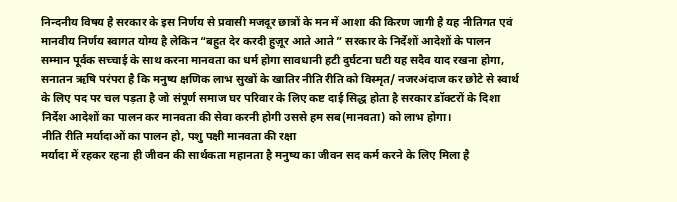निन्दनीय विषय है सरकार के इस निर्णय से प्रवासी मजदूर छात्रों के मन में आशा की किरण जागी है यह नीतिगत एवं मानवीय निर्णय स्वागत योग्य है लेकिन “बहुत देर करदी हुज़ूर आते आते ” सरकार के निर्देशों आदेशों के पालन सम्मान पूर्वक सच्चाई के साथ करना मानवता का धर्म होगा सावधानी हटी दुर्घटना घटी यह सदैव याद रखना होगा, सनातन ऋषि परंपरा है कि मनुष्य क्षणिक लाभ सुखों के खातिर नीति रीति को विस्मृत/ नजरअंदाज कर छोटे से स्वार्थ के लिए पद पर चल पड़ता है जो संपूर्ण समाज घर परिवार के लिए कष्ट दाई सिद्ध होता है सरकार डॉक्टरों के दिशा निर्देश आदेशों का पालन कर मानवता की सेवा करनी होगी उससे हम सब(मानवता) को लाभ होगा।
नीति रीति मर्यादाओं का पालन हो, पशु पक्षी मानवता की रक्षा
मर्यादा में रहकर रहना ही जीवन की सार्थकता महानता है मनुष्य का जीवन सद कर्म करने के लिए मिला है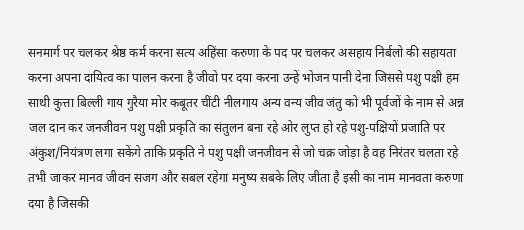सनमार्ग पर चलकर श्रेष्ठ कर्म करना सत्य अहिंसा करुणा के पद पर चलकर असहाय निर्बलो की सहायता करना अपना दायित्व का पालन करना है जीवो पर दया करना उन्हें भोजन पानी देना जिससे पशु पक्षी हम साथी कुत्ता बिल्ली गाय गुरैया मोर कबूतर चींटी नीलगाय अन्य वन्य जीव जंतु को भी पूर्वजों के नाम से अन्न जल दान कर जनजीवन पशु पक्षी प्रकृति का संतुलन बना रहे ओर लुप्त हो रहे पशु-पक्षियों प्रजाति पर अंकुश/नियंत्रण लगा सकेंगे ताकि प्रकृति ने पशु पक्षी जनजीवन से जो चक्र जोड़ा है वह निरंतर चलता रहे तभी जाकर मानव जीवन सजग और सबल रहेगा मनुष्य सबके लिए जीता है इसी का नाम मानवता करुणा दया है जिसकी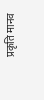प्रकृति मानव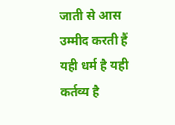जाती से आस उम्मीद करती हैं यही धर्म है यही कर्तव्य है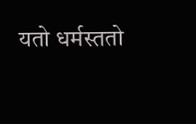यतो धर्मस्ततो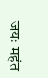जयः महंत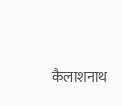कैलाशनाथ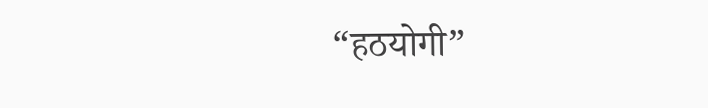“हठयोगी”